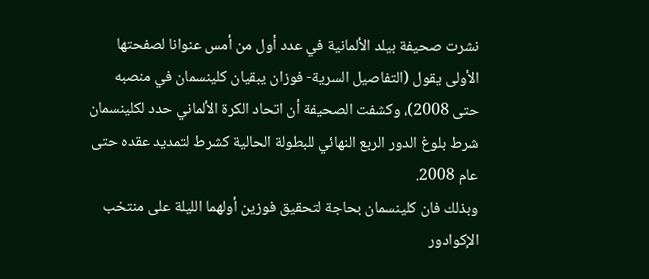نشرت صحيفة بيلد الألمانية في عدد أول من أمس عنوانا لصفحتها الأولى يقول (التفاصيل السرية- فوزان يبقيان كلينسمان في منصبه حتى 2008)، وكشفت الصحيفة أن اتحاد الكرة الألماني حدد لكلينسمان شرط بلوغ الدور الربع النهائي للبطولة الحالية كشرط لتمديد عقده حتى عام 2008.
وبذلك فان كلينسمان بحاجة لتحقيق فوزين أولهما الليلة على منتخب الإكوادور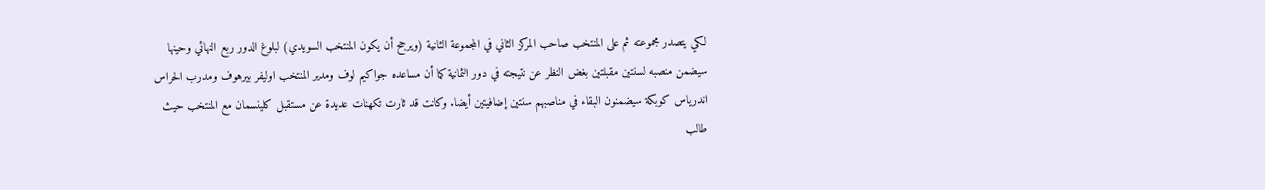لكي يتصدر مجموعته ثم على المنتخب صاحب المركز الثاني في المجموعة الثانية (ويرجح أن يكون المنتخب السويدي) لبلوغ الدور ربع النهائي وحينها سيضمن منصبه لسنتين مقبلتين بغض النظر عن نتيجته في دور الثمانية كما أن مساعده جواكيم لوف ومدير المنتخب اوليفر بيرهوف ومدرب الحراس اندرياس كوبكة سيضمنون البقاء في مناصبهم سنتين إضافيتين أيضا. وكانت قد ثارت تكهنات عديدة عن مستقبل كلينسمان مع المنتخب حيث طالب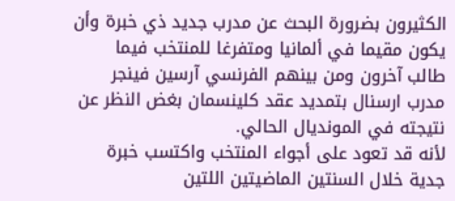الكثيرون بضرورة البحث عن مدرب جديد ذي خبرة وأن يكون مقيما في ألمانيا ومتفرغا للمنتخب فيما طالب آخرون ومن بينهم الفرنسي آرسين فينجر مدرب ارسنال بتمديد عقد كلينسمان بغض النظر عن نتيجته في المونديال الحالي.
لأنه قد تعود على أجواء المنتخب واكتسب خبرة جدية خلال السنتين الماضيتين اللتين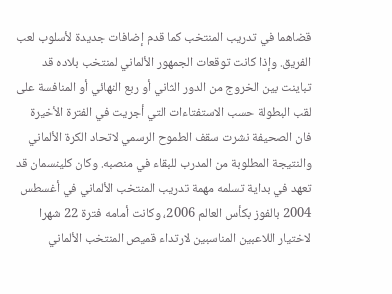قضاهما في تدريب المنتخب كما قدم إضافات جديدة لأسلوب لعب الفريق. وإذا كانت توقعات الجمهور الألماني لمنتخب بلاده قد تباينت بين الخروج من الدور الثاني أو ربع النهائي أو المنافسة على لقب البطولة حسب الاستفتاءات التي أجريت في الفترة الأخيرة فان الصحيفة نشرت سقف الطموح الرسمي لاتحاد الكرة الألماني والنتيجة المطلوبة من المدرب للبقاء في منصبه. وكان كلينسمان قد تعهد في بداية تسلمه مهمة تدريب المنتخب الألماني في أغسطس 2004 بالفوز بكأس العالم 2006، وكانت أمامه فترة 22 شهرا لاختيار اللاعبين المناسبين لارتداء قميص المنتخب الألماني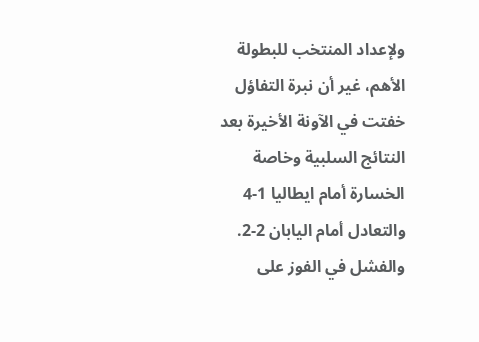ولإعداد المنتخب للبطولة الأهم، غير أن نبرة التفاؤل خفتت في الآونة الأخيرة بعد النتائج السلبية وخاصة الخسارة أمام ايطاليا 1-4 والتعادل أمام اليابان 2-2.
والفشل في الفوز على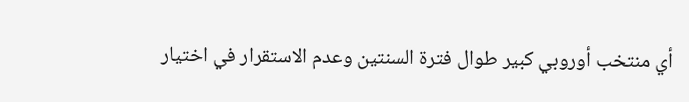أي منتخب أوروبي كبير طوال فترة السنتين وعدم الاستقرار في اختيار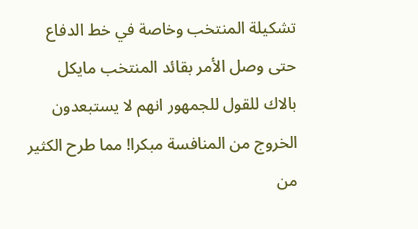تشكيلة المنتخب وخاصة في خط الدفاع حتى وصل الأمر بقائد المنتخب مايكل بالاك للقول للجمهور انهم لا يستبعدون الخروج من المنافسة مبكرا! مما طرح الكثير من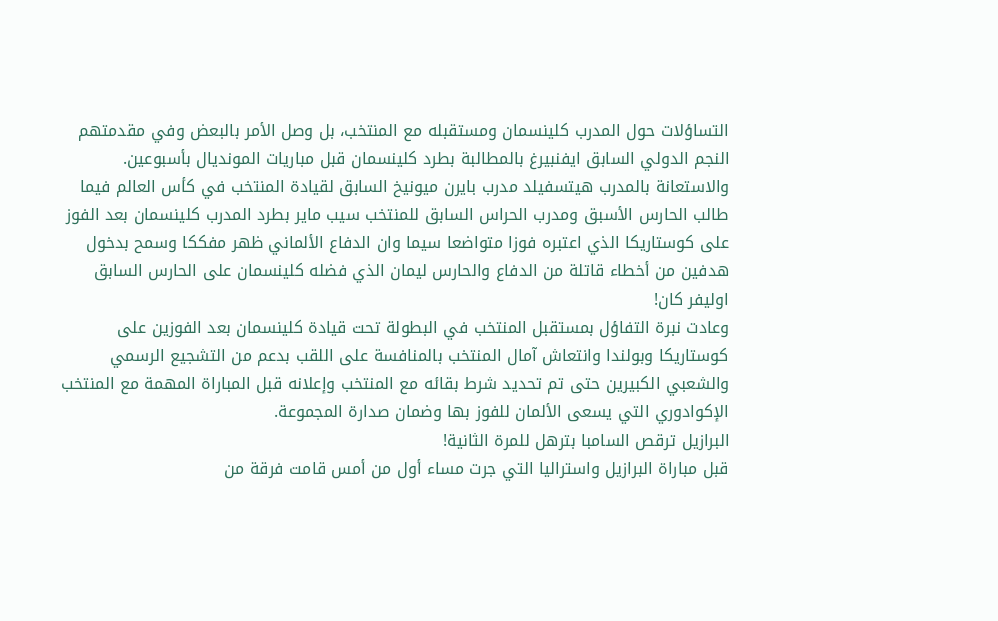التساؤلات حول المدرب كلينسمان ومستقبله مع المنتخب، بل وصل الأمر بالبعض وفي مقدمتهم النجم الدولي السابق ايفنبيرغ بالمطالبة بطرد كلينسمان قبل مباريات المونديال بأسبوعين.
والاستعانة بالمدرب هيتسفيلد مدرب بايرن ميونيخ السابق لقيادة المنتخب في كأس العالم فيما طالب الحارس الأسبق ومدرب الحراس السابق للمنتخب سيب ماير بطرد المدرب كلينسمان بعد الفوز على كوستاريكا الذي اعتبره فوزا متواضعا سيما وان الدفاع الألماني ظهر مفككا وسمح بدخول هدفين من أخطاء قاتلة من الدفاع والحارس ليمان الذي فضله كلينسمان على الحارس السابق اوليفر كان!
وعادت نبرة التفاؤل بمستقبل المنتخب في البطولة تحت قيادة كلينسمان بعد الفوزين على كوستاريكا وبولندا وانتعاش آمال المنتخب بالمنافسة على اللقب بدعم من التشجيع الرسمي والشعبي الكبيرين حتى تم تحديد شرط بقائه مع المنتخب وإعلانه قبل المباراة المهمة مع المنتخب الإكوادوري التي يسعى الألمان للفوز بها وضمان صدارة المجموعة.
البرازيل ترقص السامبا بترهل للمرة الثانية!
قبل مباراة البرازيل واستراليا التي جرت مساء أول من أمس قامت فرقة من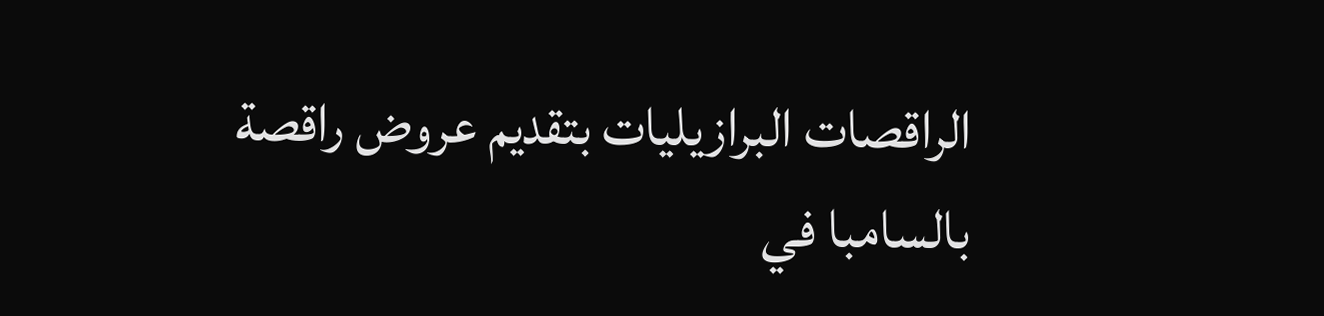الراقصات البرازيليات بتقديم عروض راقصة بالسامبا في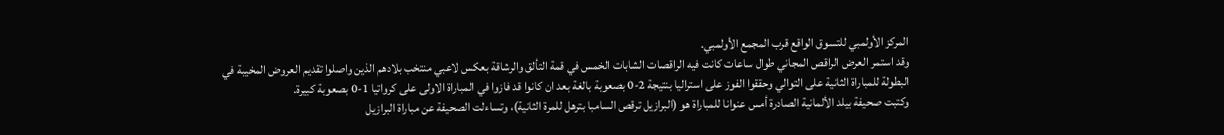المركز الأولمبي للتسوق الواقع قرب المجمع الأولمبي.
وقد استمر العرض الراقص المجاني طوال ساعات كانت فيه الراقصات الشابات الخمس في قمة التألق والرشاقة بعكس لاعبي منتخب بلادهم الذين واصلوا تقديم العروض المخيبة في البطولة للمباراة الثانية على التوالي وحققوا الفوز على استراليا بنتيجة 2-0 بصعوبة بالغة بعد ان كانوا قد فازوا في المباراة الاولى على كرواتيا 1-0 بصعوبة كبيرة.
وكتبت صحيفة بيلد الألمانية الصادرة أمس عنوانا للمباراة هو (البرازيل ترقص السامبا بترهل للمرة الثانية)، وتساءلت الصحيفة عن مباراة البرازيل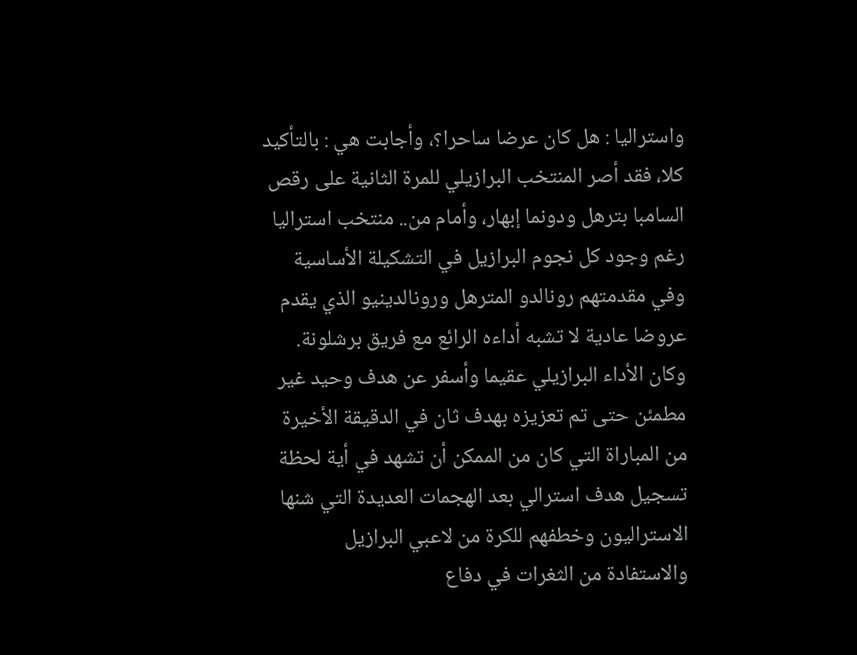واستراليا : هل كان عرضا ساحرا؟، وأجابت هي : بالتأكيد كلا، فقد أصر المنتخب البرازيلي للمرة الثانية على رقص السامبا بترهل ودونما إبهار، وأمام من.. منتخب استراليا رغم وجود كل نجوم البرازيل في التشكيلة الأساسية وفي مقدمتهم رونالدو المترهل ورونالدينيو الذي يقدم عروضا عادية لا تشبه أداءه الرائع مع فريق برشلونة.
وكان الأداء البرازيلي عقيما وأسفر عن هدف وحيد غير مطمئن حتى تم تعزيزه بهدف ثان في الدقيقة الأخيرة من المباراة التي كان من الممكن أن تشهد في أية لحظة تسجيل هدف استرالي بعد الهجمات العديدة التي شنها الاستراليون وخطفهم للكرة من لاعبي البرازيل والاستفادة من الثغرات في دفاع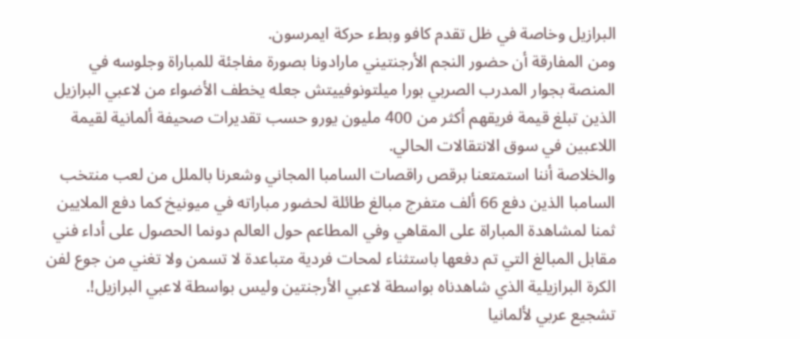البرازيل وخاصة في ظل تقدم كافو وبطء حركة ايمرسون.
ومن المفارقة أن حضور النجم الأرجنتيني مارادونا بصورة مفاجئة للمباراة وجلوسه في المنصة بجوار المدرب الصربي بورا ميلتونوفييتش جعله يخطف الأضواء من لاعبي البرازيل الذين تبلغ قيمة فريقهم أكثر من 400 مليون يورو حسب تقديرات صحيفة ألمانية لقيمة اللاعبين في سوق الانتقالات الحالي.
والخلاصة أننا استمتعنا برقص راقصات السامبا المجاني وشعرنا بالملل من لعب منتخب السامبا الذين دفع 66 ألف متفرج مبالغ طائلة لحضور مباراته في ميونيخ كما دفع الملايين ثمنا لمشاهدة المباراة على المقاهي وفي المطاعم حول العالم دونما الحصول على أداء فني مقابل المبالغ التي تم دفعها باستثناء لمحات فردية متباعدة لا تسمن ولا تغني من جوع لفن الكرة البرازيلية الذي شاهدناه بواسطة لاعبي الأرجنتين وليس بواسطة لاعبي البرازيل!.
تشجيع عربي لألمانيا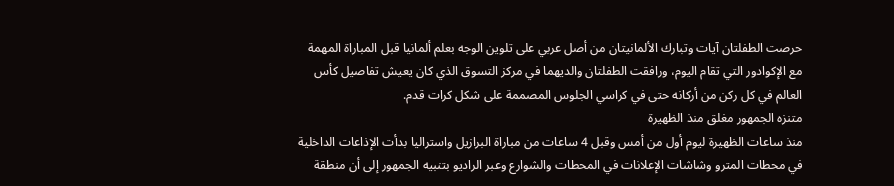حرصت الطفلتان آيات وتبارك الألمانيتان من أصل عربي على تلوين الوجه بعلم ألمانيا قبل المباراة المهمة مع الإكوادور التي تقام اليوم، ورافقت الطفلتان والديهما في مركز التسوق الذي كان يعيش تفاصيل كأس العالم في كل ركن من أركانه حتى في كراسي الجلوس المصممة على شكل كرات قدم.
متنزه الجمهور مغلق منذ الظهيرة
منذ ساعات الظهيرة ليوم أول من أمس وقبل 4 ساعات من مباراة البرازيل واستراليا بدأت الإذاعات الداخلية في محطات المترو وشاشات الإعلانات في المحطات والشوارع وعبر الراديو بتنبيه الجمهور إلى أن منطقة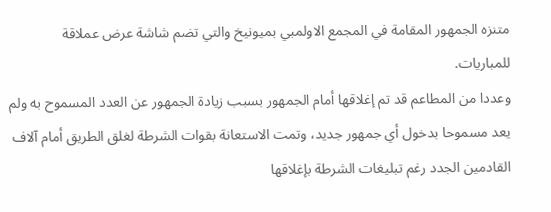متنزه الجمهور المقامة في المجمع الاولمبي بميونيخ والتي تضم شاشة عرض عملاقة للمباريات.
وعددا من المطاعم قد تم إغلاقها أمام الجمهور بسبب زيادة الجمهور عن العدد المسموح به ولم يعد مسموحا بدخول أي جمهور جديد، وتمت الاستعانة بقوات الشرطة لغلق الطريق أمام آلاف القادمين الجدد رغم تبليغات الشرطة بإغلاقها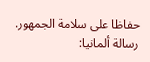حفاظا على سلامة الجمهور.
رسالة ألمانيا: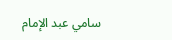سامي عبد الإمام